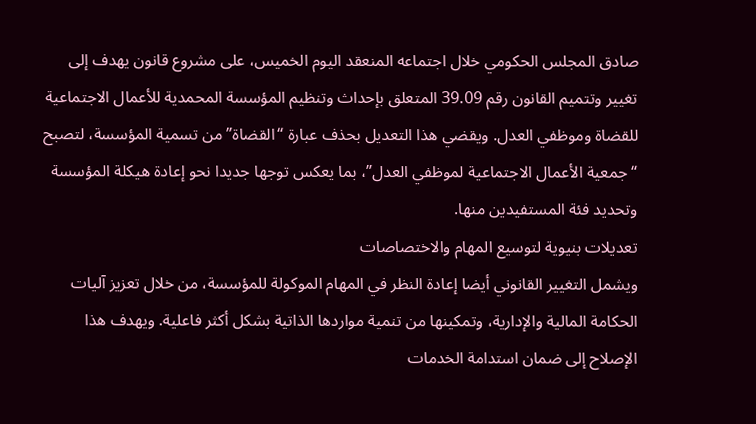صادق المجلس الحكومي خلال اجتماعه المنعقد اليوم الخميس، على مشروع قانون يهدف إلى تغيير وتتميم القانون رقم 39.09 المتعلق بإحداث وتنظيم المؤسسة المحمدية للأعمال الاجتماعية للقضاة وموظفي العدل. ويقضي هذا التعديل بحذف عبارة “القضاة” من تسمية المؤسسة، لتصبح “جمعية الأعمال الاجتماعية لموظفي العدل”، بما يعكس توجها جديدا نحو إعادة هيكلة المؤسسة وتحديد فئة المستفيدين منها.
تعديلات بنيوية لتوسيع المهام والاختصاصات
ويشمل التغيير القانوني أيضا إعادة النظر في المهام الموكولة للمؤسسة، من خلال تعزيز آليات الحكامة المالية والإدارية، وتمكينها من تنمية مواردها الذاتية بشكل أكثر فاعلية. ويهدف هذا الإصلاح إلى ضمان استدامة الخدمات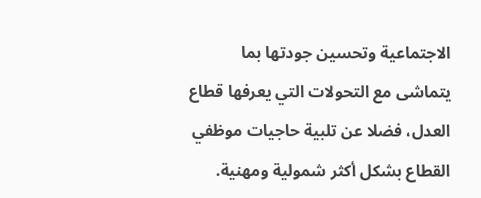الاجتماعية وتحسين جودتها بما يتماشى مع التحولات التي يعرفها قطاع العدل، فضلا عن تلبية حاجيات موظفي القطاع بشكل أكثر شمولية ومهنية.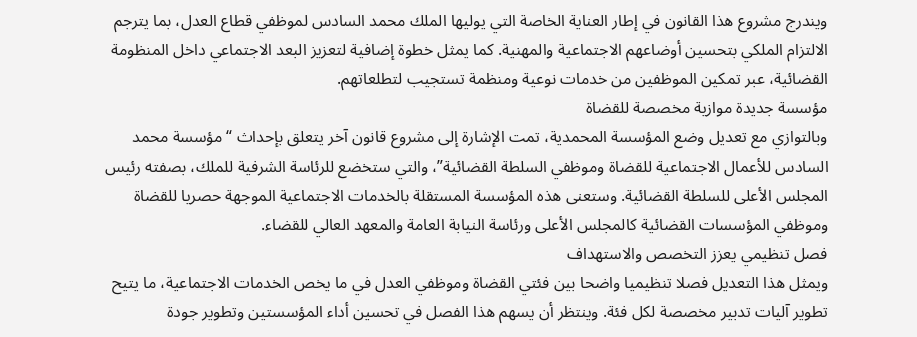ويندرج مشروع هذا القانون في إطار العناية الخاصة التي يوليها الملك محمد السادس لموظفي قطاع العدل، بما يترجم الالتزام الملكي بتحسين أوضاعهم الاجتماعية والمهنية. كما يمثل خطوة إضافية لتعزيز البعد الاجتماعي داخل المنظومة القضائية، عبر تمكين الموظفين من خدمات نوعية ومنظمة تستجيب لتطلعاتهم.
مؤسسة جديدة موازية مخصصة للقضاة
وبالتوازي مع تعديل وضع المؤسسة المحمدية، تمت الإشارة إلى مشروع قانون آخر يتعلق بإحداث “مؤسسة محمد السادس للأعمال الاجتماعية للقضاة وموظفي السلطة القضائية”، والتي ستخضع للرئاسة الشرفية للملك، بصفته رئيس المجلس الأعلى للسلطة القضائية. وستعنى هذه المؤسسة المستقلة بالخدمات الاجتماعية الموجهة حصريا للقضاة وموظفي المؤسسات القضائية كالمجلس الأعلى ورئاسة النيابة العامة والمعهد العالي للقضاء.
فصل تنظيمي يعزز التخصص والاستهداف
ويمثل هذا التعديل فصلا تنظيميا واضحا بين فئتي القضاة وموظفي العدل في ما يخص الخدمات الاجتماعية، ما يتيح تطوير آليات تدبير مخصصة لكل فئة. وينتظر أن يسهم هذا الفصل في تحسين أداء المؤسستين وتطوير جودة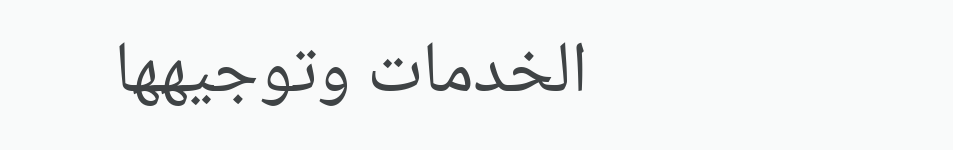الخدمات وتوجيهها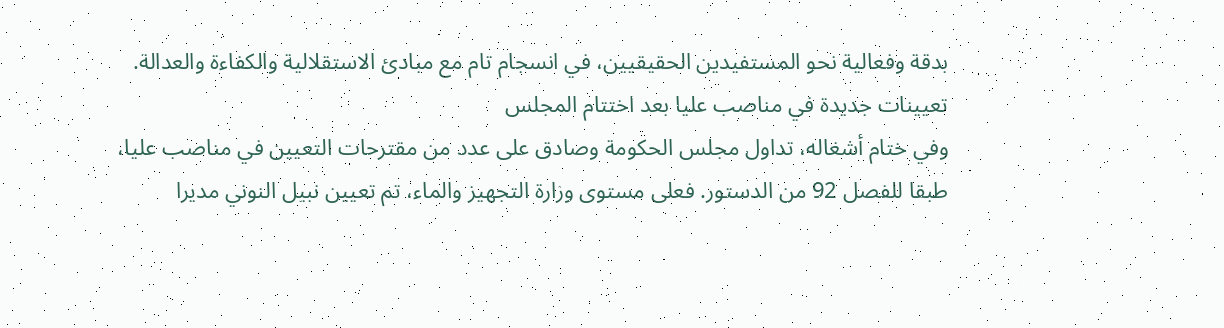بدقة وفعالية نحو المستفيدين الحقيقيين، في انسجام تام مع مبادئ الاستقلالية والكفاءة والعدالة.
تعيينات جديدة في مناصب عليا بعد اختتام المجلس
وفي ختام أشغاله، تداول مجلس الحكومة وصادق على عدد من مقترحات التعيين في مناصب عليا، طبقا للفصل 92 من الدستور. فعلى مستوى وزارة التجهيز والماء، تم تعيين نبيل النوني مديرا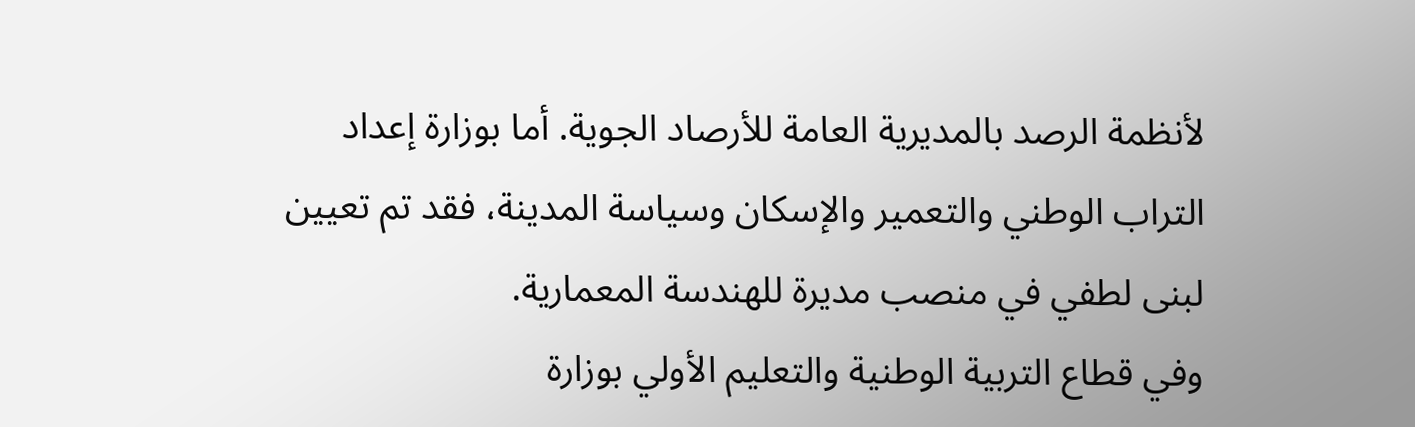لأنظمة الرصد بالمديرية العامة للأرصاد الجوية. أما بوزارة إعداد التراب الوطني والتعمير والإسكان وسياسة المدينة، فقد تم تعيين لبنى لطفي في منصب مديرة للهندسة المعمارية.
وفي قطاع التربية الوطنية والتعليم الأولي بوزارة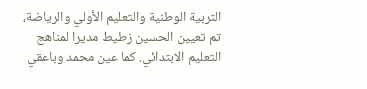التربية الوطنية والتعليم الأولي والرياضة، تم تعيين الحسين زطيط مديرا لمناهج التعليم الابتدائي. كما عين محمد وباعقي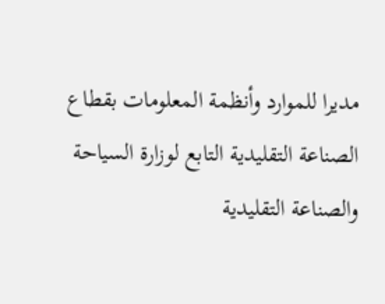مديرا للموارد وأنظمة المعلومات بقطاع الصناعة التقليدية التابع لوزارة السياحة والصناعة التقليدية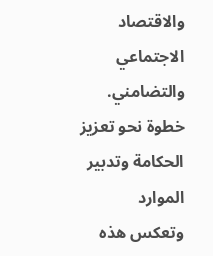والاقتصاد الاجتماعي والتضامني.
خطوة نحو تعزيز الحكامة وتدبير الموارد
وتعكس هذه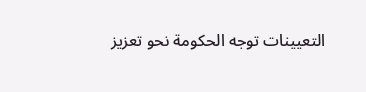التعيينات توجه الحكومة نحو تعزيز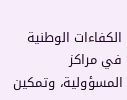الكفاءات الوطنية في مراكز المسؤولية، وتمكين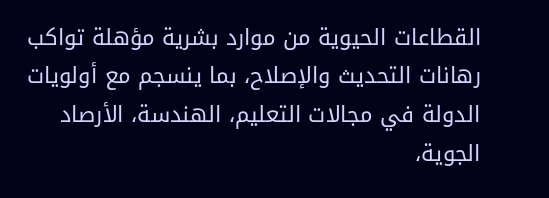القطاعات الحيوية من موارد بشرية مؤهلة تواكب رهانات التحديث والإصلاح، بما ينسجم مع أولويات الدولة في مجالات التعليم، الهندسة، الأرصاد الجوية،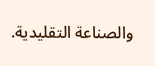والصناعة التقليدية.